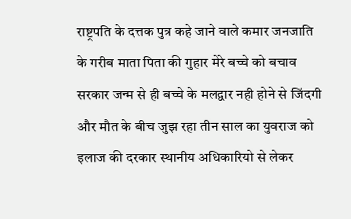राष्ट्रपति के दत्तक पुत्र कहे जाने वाले कमार जनजाति के गरीब माता पिता की गुहार मेरे बच्चे को बचाव सरकार जन्म से ही बच्चे के मलद्वार नही होने से जिंदगी और मौत के बीच जुझ रहा तीन साल का युवराज को इलाज की दरकार स्थानीय अधिकारियो से लेकर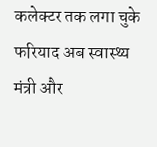कलेक्टर तक लगा चुके फरियाद अब स्वास्थ्य मंत्री और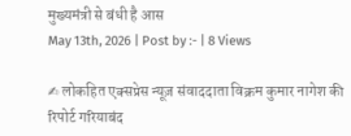मुख्यमंत्री से बंधी है आस
May 13th, 2026 | Post by :- | 8 Views

✍ लोकहित एक्सप्रेस न्यूज़ संवाददाता विक्रम कुमार नागेश की रिपोर्ट गरियाबंद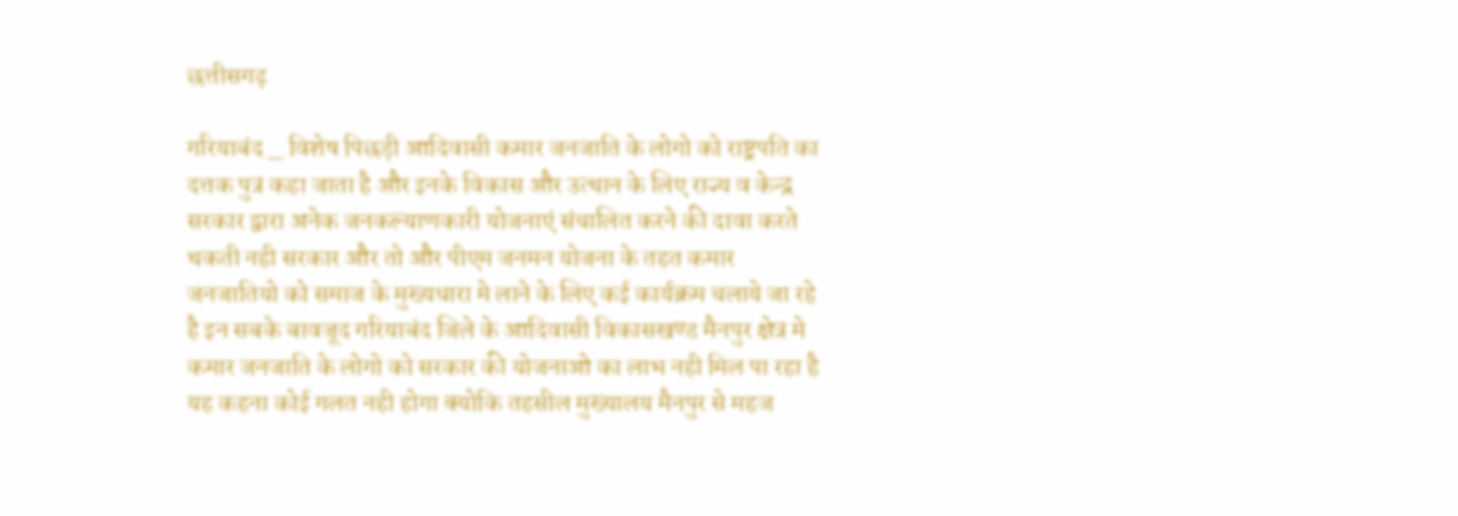छत्तीसगढ़

गरियाबंद _ विशेष पिछड़ी आदिवासी कमार जनजाति के लोगो को राष्ट्रपति का दत्तक पुत्र कहा जाता है और इनके विकास और उत्थान के लिए राज्य व केन्द्र सरकार द्वारा अनेक जनकल्याणकारी योजनाएं संचालित करने की दावा करते थकती नही सरकार और तो और पीएम जनमन योजना के तहत कमार जनजातियो को समाज के मुख्यधारा मे लाने के लिए कई कार्यक्रम चलाये जा रहे है इन सबके बावजूद गरियाबंद जिले के आदिवासी विकासखण्ड मैनपुर क्षेत्र मे कमार जनजाति के लोगो को सरकार की योजनाओ का लाभ नही मिल पा रहा है यह कहना कोई गलत नही होगा क्योकि तहसील मुख्यालय मैनपुर से महज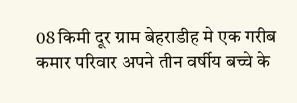08 किमी दूर ग्राम बेहराडीह मे एक गरीब कमार परिवार अपने तीन वर्षीय बच्चे के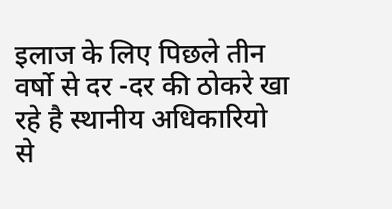इलाज के लिए पिछले तीन वर्षो से दर -दर की ठोकरे खा रहे है स्थानीय अधिकारियो से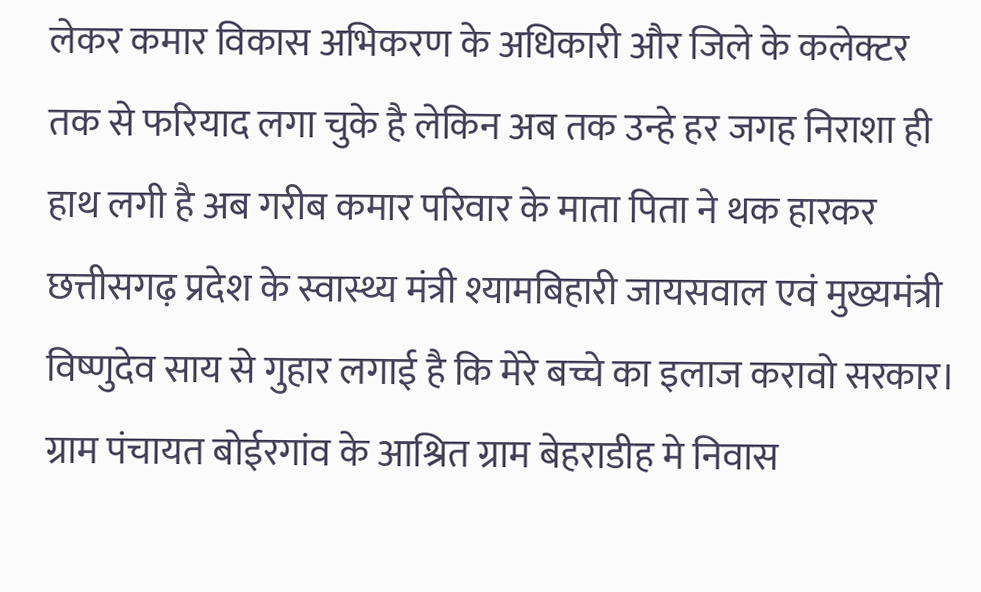लेकर कमार विकास अभिकरण के अधिकारी और जिले के कलेक्टर तक से फरियाद लगा चुके है लेकिन अब तक उन्हे हर जगह निराशा ही हाथ लगी है अब गरीब कमार परिवार के माता पिता ने थक हारकर छत्तीसगढ़ प्रदेश के स्वास्थ्य मंत्री श्यामबिहारी जायसवाल एवं मुख्यमंत्री विष्णुदेव साय से गुहार लगाई है कि मेरे बच्चे का इलाज करावो सरकार। ग्राम पंचायत बोईरगांव के आश्रित ग्राम बेहराडीह मे निवास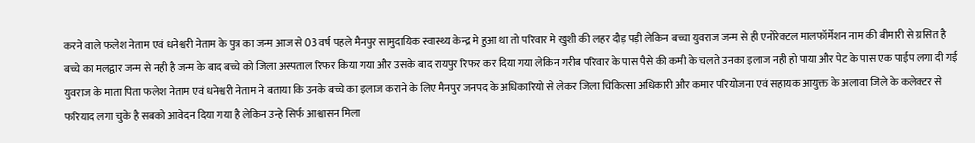करने वाले फलेश नेताम एवं धनेश्वरी नेताम के पुत्र का जन्म आज से 03 वर्ष पहले मैनपुर सामुदायिक स्वास्थ्य केन्द्र मे हुआ था तो परिवार मे खुशी की लहर दौड़ पड़ी लेकिन बच्चा युवराज जन्म से ही एनोरेक्टल मालफॉर्मेशन नाम की बीमारी से ग्रसित है बच्चे का मलद्वार जन्म से नही है जन्म के बाद बच्चे को जिला अस्पताल रिफर किया गया और उसके बाद रायपुर रिफर कर दिया गया लेकिन गरीब परिवार के पास पैसे की कमी के चलते उनका इलाज नही हो पाया और पेट के पास एक पाईप लगा दी गई युवराज के माता पिता फलेश नेताम एवं धनेश्वरी नेताम ने बताया कि उनके बच्चे का इलाज कराने के लिए मैनपुर जनपद के अधिकारियो से लेकर जिला चिकित्सा अधिकारी और कमार परियोजना एवं सहायक आयुक्त के अलावा जिले के कलेक्टर से फरियाद लगा चुके है सबको आवेदन दिया गया है लेकिन उन्हे सिर्फ आश्वासन मिला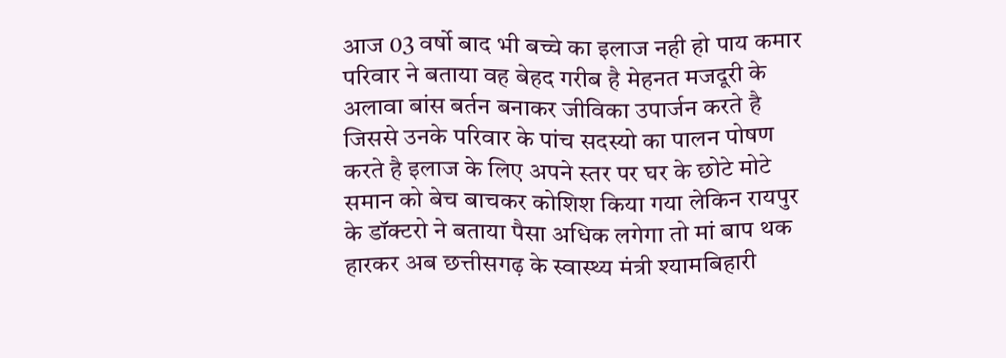आज 03 वर्षो बाद भी बच्चे का इलाज नही हो पाय कमार परिवार ने बताया वह बेहद गरीब है मेहनत मजदूरी के अलावा बांस बर्तन बनाकर जीविका उपार्जन करते है जिससे उनके परिवार के पांच सदस्यो का पालन पोषण करते है इलाज के लिए अपने स्तर पर घर के छोटे मोटे समान को बेच बाचकर कोशिश किया गया लेकिन रायपुर के डॉक्टरो ने बताया पैसा अधिक लगेगा तो मां बाप थक हारकर अब छत्तीसगढ़ के स्वास्थ्य मंत्री श्यामबिहारी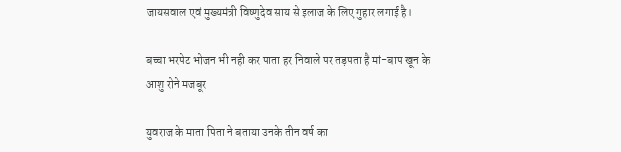जायसवाल एवं मुख्यमंत्री विष्णुदेव साय से इलाज के लिए गुहार लगाई है।

बच्चा भरपेट भोजन भी नही कर पाता हर निवाले पर तड़पता है मां-बाप खून के आशु रोने मजबूर

युवराज के माता पिता ने बताया उनके तीन वर्ष का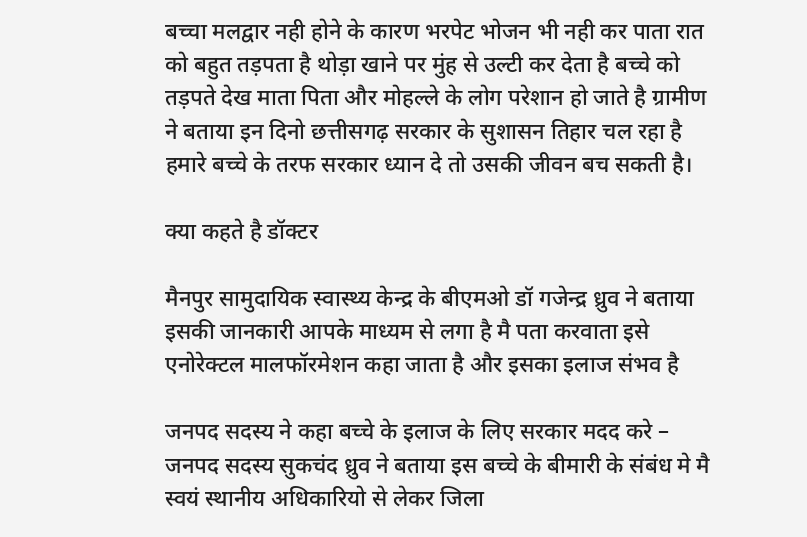बच्चा मलद्वार नही होने के कारण भरपेट भोजन भी नही कर पाता रात को बहुत तड़पता है थोड़ा खाने पर मुंह से उल्टी कर देता है बच्चे को तड़पते देख माता पिता और मोहल्ले के लोग परेशान हो जाते है ग्रामीण ने बताया इन दिनो छत्तीसगढ़ सरकार के सुशासन तिहार चल रहा है हमारे बच्चे के तरफ सरकार ध्यान दे तो उसकी जीवन बच सकती है।

क्या कहते है डॉक्टर

मैनपुर सामुदायिक स्वास्थ्य केन्द्र के बीएमओ डॉ गजेन्द्र ध्रुव ने बताया इसकी जानकारी आपके माध्यम से लगा है मै पता करवाता इसे एनोरेक्टल मालफॉरमेशन कहा जाता है और इसका इलाज संभव है

जनपद सदस्य ने कहा बच्चे के इलाज के लिए सरकार मदद करे – जनपद सदस्य सुकचंद ध्रुव ने बताया इस बच्चे के बीमारी के संबंध मे मै स्वयं स्थानीय अधिकारियो से लेकर जिला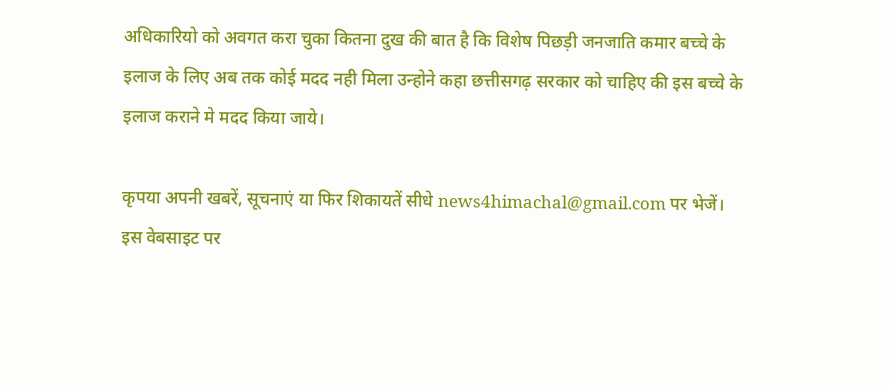अधिकारियो को अवगत करा चुका कितना दुख की बात है कि विशेष पिछड़ी जनजाति कमार बच्चे के इलाज के लिए अब तक कोई मदद नही मिला उन्होने कहा छत्तीसगढ़ सरकार को चाहिए की इस बच्चे के इलाज कराने मे मदद किया जाये।

कृपया अपनी खबरें, सूचनाएं या फिर शिकायतें सीधे news4himachal@gmail.com पर भेजें। इस वेबसाइट पर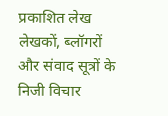प्रकाशित लेख लेखकों, ब्लॉगरों और संवाद सूत्रों के निजी विचार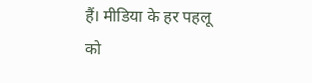हैं। मीडिया के हर पहलू को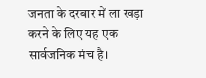जनता के दरबार में ला खड़ा करने के लिए यह एक सार्वजनिक मंच है।